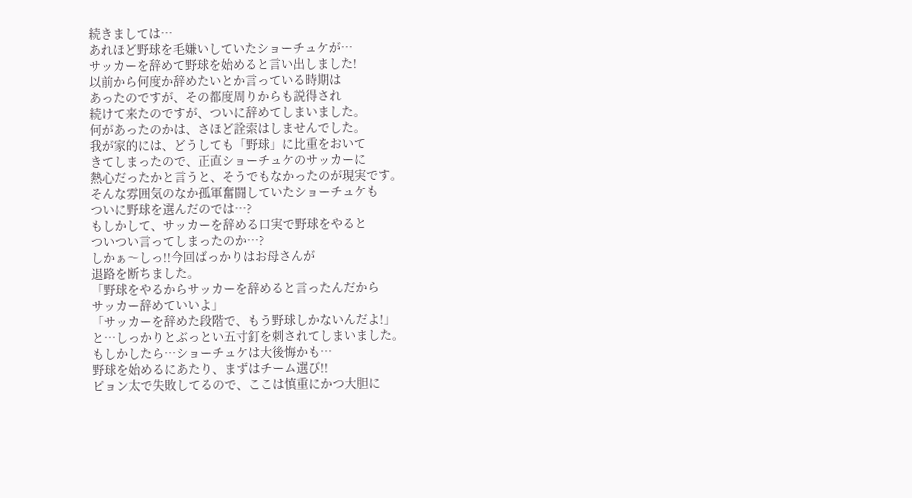続きましては…
あれほど野球を毛嫌いしていたショーチュケが…
サッカーを辞めて野球を始めると言い出しました!
以前から何度か辞めたいとか言っている時期は
あったのですが、その都度周りからも説得され
続けて来たのですが、ついに辞めてしまいました。
何があったのかは、さほど詮索はしませんでした。
我が家的には、どうしても「野球」に比重をおいて
きてしまったので、正直ショーチュケのサッカーに
熱心だったかと言うと、そうでもなかったのが現実です。
そんな雰囲気のなか孤軍奮闘していたショーチュケも
ついに野球を選んだのでは…?
もしかして、サッカーを辞める口実で野球をやると
ついつい言ってしまったのか…?
しかぁ〜しっ!!今回ばっかりはお母さんが
退路を断ちました。
「野球をやるからサッカーを辞めると言ったんだから
サッカー辞めていいよ」
「サッカーを辞めた段階で、もう野球しかないんだよ!」
と…しっかりとぶっとい五寸釘を刺されてしまいました。
もしかしたら…ショーチュケは大後悔かも…
野球を始めるにあたり、まずはチーム選び!!
ピョン太で失敗してるので、ここは慎重にかつ大胆に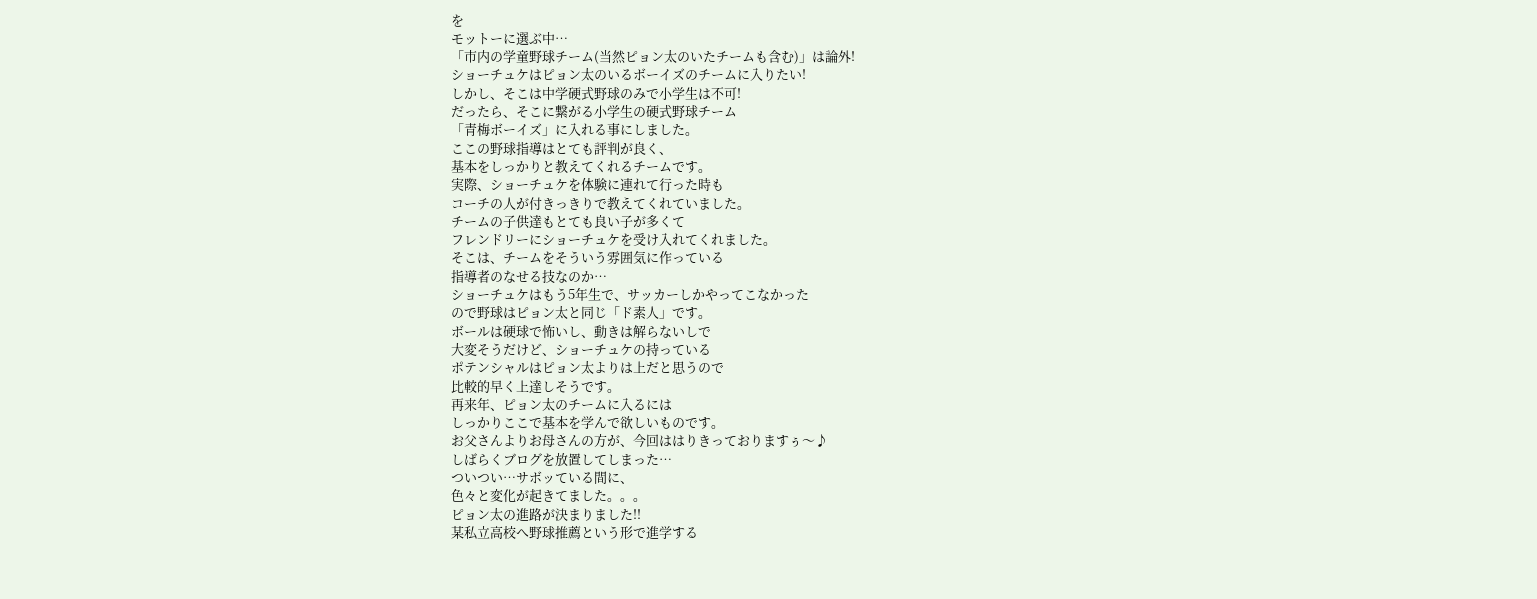を
モットーに選ぶ中…
「市内の学童野球チーム(当然ピョン太のいたチームも含む)」は論外!
ショーチュケはピョン太のいるボーイズのチームに入りたい!
しかし、そこは中学硬式野球のみで小学生は不可!
だったら、そこに繋がる小学生の硬式野球チーム
「青梅ボーイズ」に入れる事にしました。
ここの野球指導はとても評判が良く、
基本をしっかりと教えてくれるチームです。
実際、ショーチュケを体験に連れて行った時も
コーチの人が付きっきりで教えてくれていました。
チームの子供達もとても良い子が多くて
フレンドリーにショーチュケを受け入れてくれました。
そこは、チームをそういう雰囲気に作っている
指導者のなせる技なのか…
ショーチュケはもう5年生で、サッカーしかやってこなかった
ので野球はピョン太と同じ「ド素人」です。
ボールは硬球で怖いし、動きは解らないしで
大変そうだけど、ショーチュケの持っている
ポテンシャルはピョン太よりは上だと思うので
比較的早く上達しそうです。
再来年、ピョン太のチームに入るには
しっかりここで基本を学んで欲しいものです。
お父さんよりお母さんの方が、今回ははりきっておりますぅ〜♪
しばらくブログを放置してしまった…
ついつい…サボッている間に、
色々と変化が起きてました。。。
ピョン太の進路が決まりました!!
某私立高校へ野球推薦という形で進学する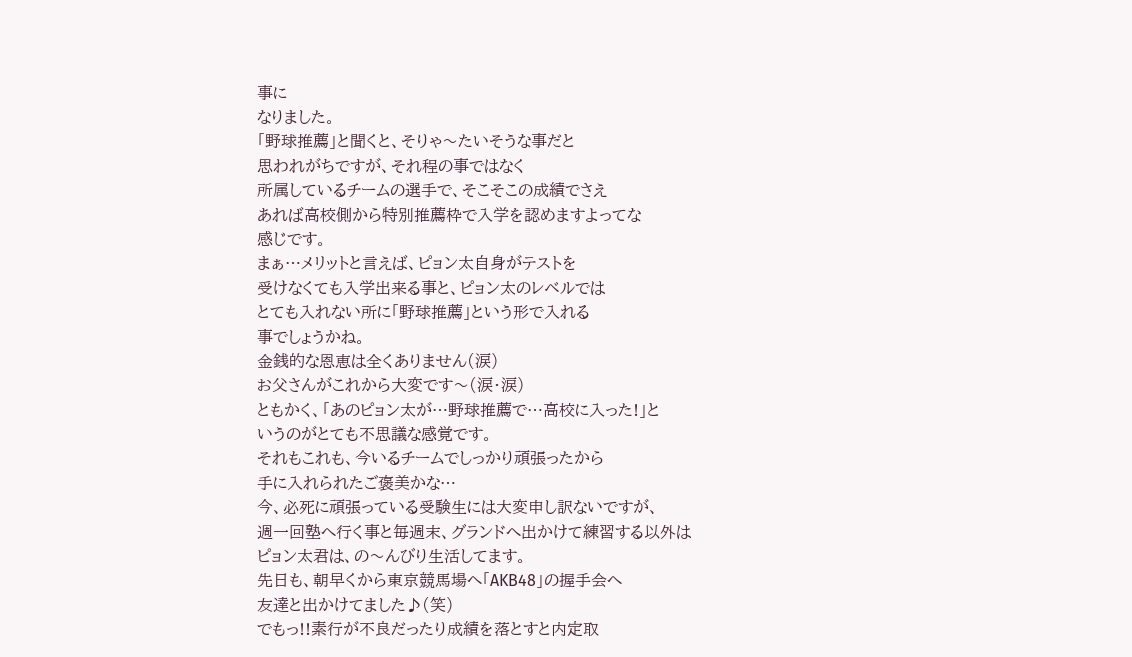事に
なりました。
「野球推薦」と聞くと、そりゃ〜たいそうな事だと
思われがちですが、それ程の事ではなく
所属しているチームの選手で、そこそこの成績でさえ
あれば高校側から特別推薦枠で入学を認めますよってな
感じです。
まぁ…メリットと言えば、ピョン太自身がテストを
受けなくても入学出来る事と、ピョン太のレベルでは
とても入れない所に「野球推薦」という形で入れる
事でしょうかね。
金銭的な恩恵は全くありません(涙)
お父さんがこれから大変です〜(涙・涙)
ともかく、「あのピョン太が…野球推薦で…高校に入った!」と
いうのがとても不思議な感覚です。
それもこれも、今いるチームでしっかり頑張ったから
手に入れられたご褒美かな…
今、必死に頑張っている受験生には大変申し訳ないですが、
週一回塾へ行く事と毎週末、グランドへ出かけて練習する以外は
ピョン太君は、の〜んびり生活してます。
先日も、朝早くから東京競馬場へ「AKB48」の握手会へ
友達と出かけてました♪(笑)
でもっ!!素行が不良だったり成績を落とすと内定取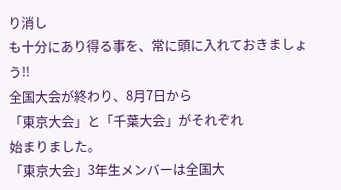り消し
も十分にあり得る事を、常に頭に入れておきましょう!!
全国大会が終わり、8月7日から
「東京大会」と「千葉大会」がそれぞれ
始まりました。
「東京大会」3年生メンバーは全国大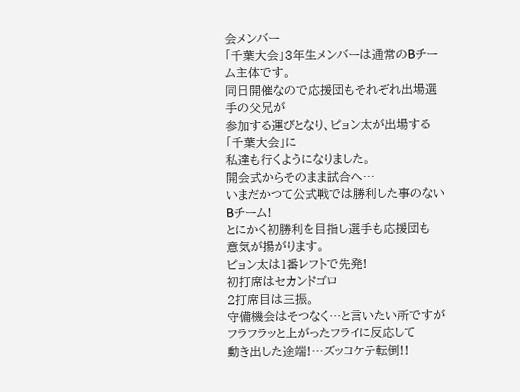会メンバー
「千葉大会」3年生メンバーは通常のBチーム主体です。
同日開催なので応援団もそれぞれ出場選手の父兄が
参加する運びとなり、ピョン太が出場する「千葉大会」に
私達も行くようになりました。
開会式からそのまま試合へ…
いまだかつて公式戦では勝利した事のないBチーム!
とにかく初勝利を目指し選手も応援団も
意気が揚がります。
ピョン太は1番レフトで先発!
初打席はセカンドゴロ
2打席目は三振。
守備機会はそつなく…と言いたい所ですが
フラフラッと上がったフライに反応して
動き出した途端!…ズッコケテ転倒!!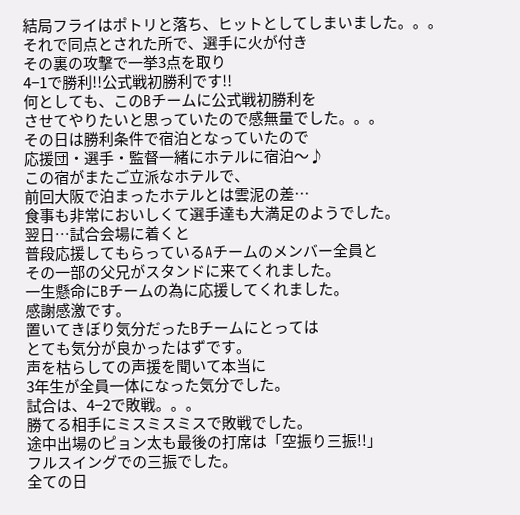結局フライはポトリと落ち、ヒットとしてしまいました。。。
それで同点とされた所で、選手に火が付き
その裏の攻撃で一挙3点を取り
4−1で勝利!!公式戦初勝利です!!
何としても、このBチームに公式戦初勝利を
させてやりたいと思っていたので感無量でした。。。
その日は勝利条件で宿泊となっていたので
応援団・選手・監督一緒にホテルに宿泊〜♪
この宿がまたご立派なホテルで、
前回大阪で泊まったホテルとは雲泥の差…
食事も非常においしくて選手達も大満足のようでした。
翌日…試合会場に着くと
普段応援してもらっているAチームのメンバー全員と
その一部の父兄がスタンドに来てくれました。
一生懸命にBチームの為に応援してくれました。
感謝感激です。
置いてきぼり気分だったBチームにとっては
とても気分が良かったはずです。
声を枯らしての声援を聞いて本当に
3年生が全員一体になった気分でした。
試合は、4−2で敗戦。。。
勝てる相手にミスミスミスで敗戦でした。
途中出場のピョン太も最後の打席は「空振り三振!!」
フルスイングでの三振でした。
全ての日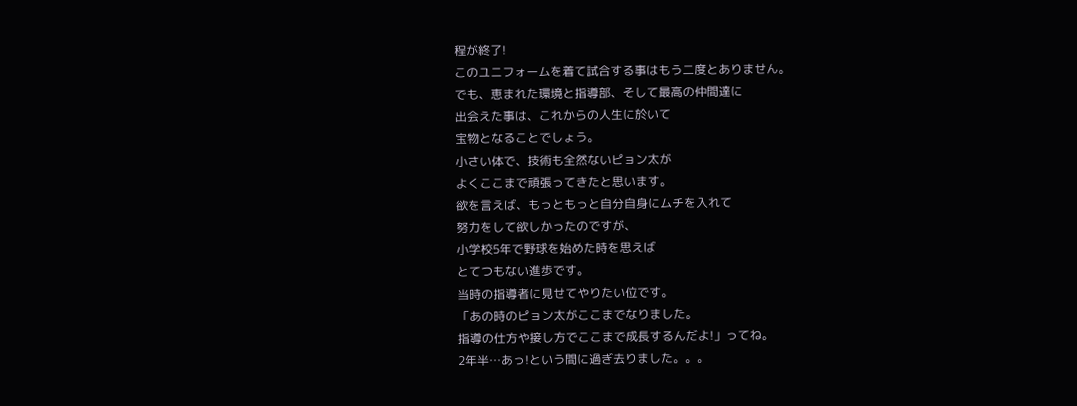程が終了!
このユニフォームを着て試合する事はもう二度とありません。
でも、恵まれた環境と指導部、そして最高の仲間達に
出会えた事は、これからの人生に於いて
宝物となることでしょう。
小さい体で、技術も全然ないピョン太が
よくここまで頑張ってきたと思います。
欲を言えば、もっともっと自分自身にムチを入れて
努力をして欲しかったのですが、
小学校5年で野球を始めた時を思えば
とてつもない進歩です。
当時の指導者に見せてやりたい位です。
「あの時のピョン太がここまでなりました。
指導の仕方や接し方でここまで成長するんだよ!」ってね。
2年半…あっ!という間に過ぎ去りました。。。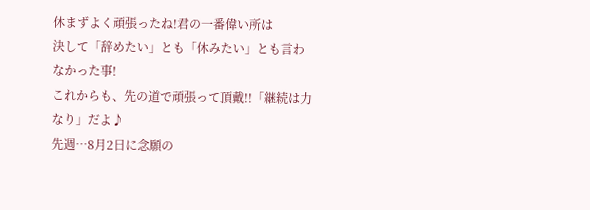休まずよく頑張ったね!君の一番偉い所は
決して「辞めたい」とも「休みたい」とも言わなかった事!
これからも、先の道で頑張って頂戴!!「継続は力なり」だよ♪
先週…8月2日に念願の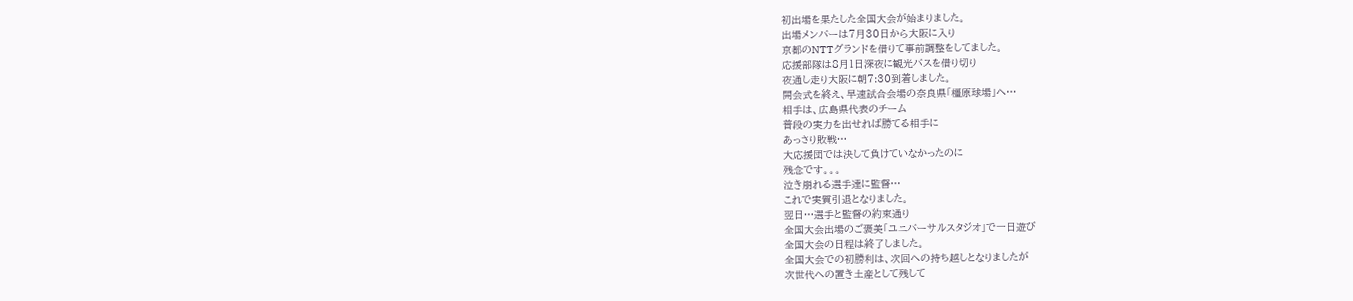初出場を果たした全国大会が始まりました。
出場メンバーは7月30日から大阪に入り
京都のNTTグランドを借りて事前調整をしてました。
応援部隊は8月1日深夜に観光バスを借り切り
夜通し走り大阪に朝7:30到着しました。
開会式を終え、早速試合会場の奈良県「橿原球場」へ…
相手は、広島県代表のチーム
普段の実力を出せれば勝てる相手に
あっさり敗戦…
大応援団では決して負けていなかったのに
残念です。。。
泣き崩れる選手達に監督…
これで実質引退となりました。
翌日…選手と監督の約束通り
全国大会出場のご褒美「ユニバーサルスタジオ」で一日遊び
全国大会の日程は終了しました。
全国大会での初勝利は、次回への持ち越しとなりましたが
次世代への置き土産として残して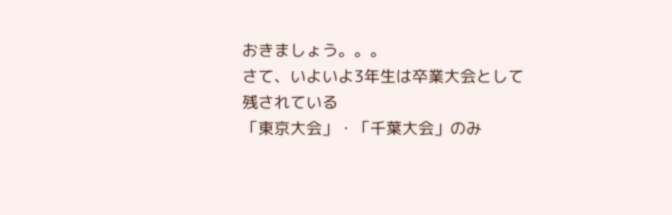おきましょう。。。
さて、いよいよ3年生は卒業大会として残されている
「東京大会」・「千葉大会」のみ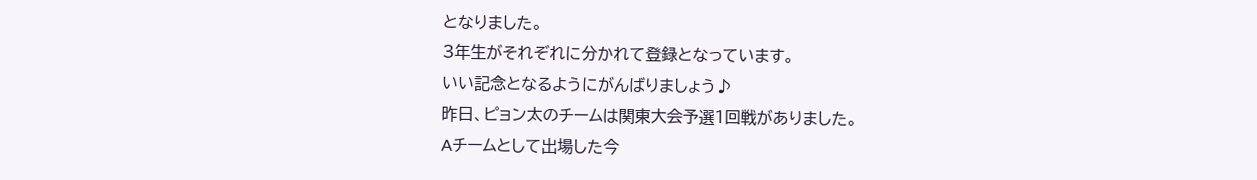となりました。
3年生がそれぞれに分かれて登録となっています。
いい記念となるようにがんばりましょう♪
昨日、ピョン太のチームは関東大会予選1回戦がありました。
Aチームとして出場した今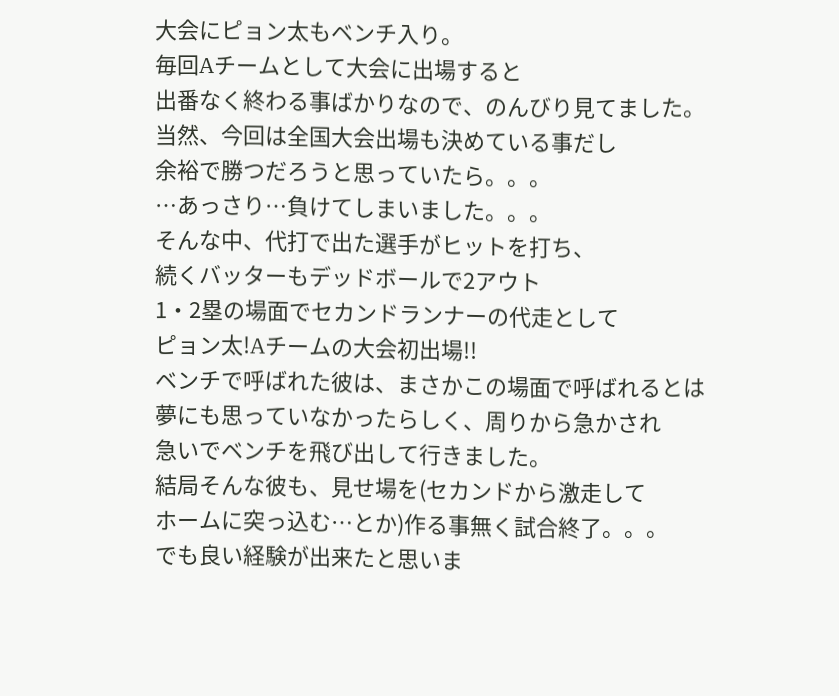大会にピョン太もベンチ入り。
毎回Aチームとして大会に出場すると
出番なく終わる事ばかりなので、のんびり見てました。
当然、今回は全国大会出場も決めている事だし
余裕で勝つだろうと思っていたら。。。
…あっさり…負けてしまいました。。。
そんな中、代打で出た選手がヒットを打ち、
続くバッターもデッドボールで2アウト
1・2塁の場面でセカンドランナーの代走として
ピョン太!Aチームの大会初出場!!
ベンチで呼ばれた彼は、まさかこの場面で呼ばれるとは
夢にも思っていなかったらしく、周りから急かされ
急いでベンチを飛び出して行きました。
結局そんな彼も、見せ場を(セカンドから激走して
ホームに突っ込む…とか)作る事無く試合終了。。。
でも良い経験が出来たと思いま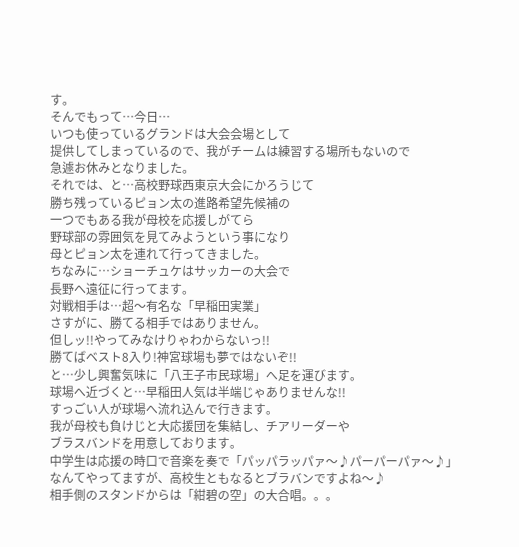す。
そんでもって…今日…
いつも使っているグランドは大会会場として
提供してしまっているので、我がチームは練習する場所もないので
急遽お休みとなりました。
それでは、と…高校野球西東京大会にかろうじて
勝ち残っているピョン太の進路希望先候補の
一つでもある我が母校を応援しがてら
野球部の雰囲気を見てみようという事になり
母とピョン太を連れて行ってきました。
ちなみに…ショーチュケはサッカーの大会で
長野へ遠征に行ってます。
対戦相手は…超〜有名な「早稲田実業」
さすがに、勝てる相手ではありません。
但しッ!!やってみなけりゃわからないっ!!
勝てばベスト8入り!神宮球場も夢ではないぞ!!
と…少し興奮気味に「八王子市民球場」へ足を運びます。
球場へ近づくと…早稲田人気は半端じゃありませんな!!
すっごい人が球場へ流れ込んで行きます。
我が母校も負けじと大応援団を集結し、チアリーダーや
ブラスバンドを用意しております。
中学生は応援の時口で音楽を奏で「パッパラッパァ〜♪パーパーパァ〜♪」
なんてやってますが、高校生ともなるとブラバンですよね〜♪
相手側のスタンドからは「紺碧の空」の大合唱。。。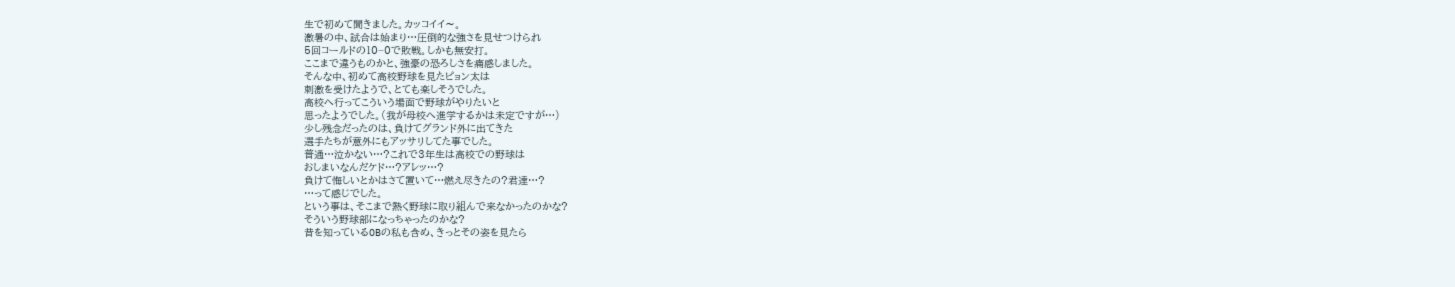生で初めて聞きました。カッコイイ〜。
激暑の中、試合は始まり…圧倒的な強さを見せつけられ
5回コールドの10−0で敗戦。しかも無安打。
ここまで違うものかと、強豪の恐ろしさを痛感しました。
そんな中、初めて高校野球を見たピョン太は
刺激を受けたようで、とても楽しそうでした。
高校へ行ってこういう場面で野球がやりたいと
思ったようでした。(我が母校へ進学するかは未定ですが…)
少し残念だったのは、負けてグランド外に出てきた
選手たちが意外にもアッサリしてた事でした。
普通…泣かない…?これで3年生は高校での野球は
おしまいなんだケド…?アレッ…?
負けて悔しいとかはさて置いて…燃え尽きたの?君達…?
…って感じでした。
という事は、そこまで熱く野球に取り組んで来なかったのかな?
そういう野球部になっちゃったのかな?
昔を知っているOBの私も含め、きっとその姿を見たら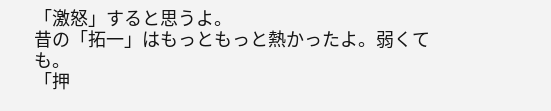「激怒」すると思うよ。
昔の「拓一」はもっともっと熱かったよ。弱くても。
「押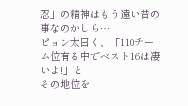忍」の精神はもう遠い昔の事なのかしら…
ピョン太曰く、「110チーム位有る中でベスト16は凄いよ!」と
その地位を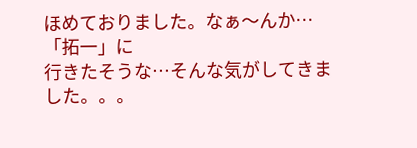ほめておりました。なぁ〜んか…「拓一」に
行きたそうな…そんな気がしてきました。。。